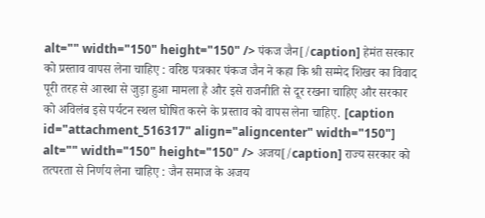alt="" width="150" height="150" /> पंकज जैन[/caption] हेमंत सरकार को प्रस्ताव वापस लेना चाहिए : वरिष्ठ पत्रकार पंकज जैन ने कहा कि श्री सम्मेद शिखर का विवाद पूरी तरह से आस्था से जुड़ा हुआ मामला है और इसे राजनीति से दूर रखना चाहिए और सरकार को अविलंब इसे पर्यटन स्थल घोषित करने के प्रस्ताव को वापस लेना चाहिए. [caption id="attachment_516317" align="aligncenter" width="150"]
alt="" width="150" height="150" /> अजय[/caption] राज्य सरकार को तत्परता से निर्णय लेना चाहिए : जैन समाज के अजय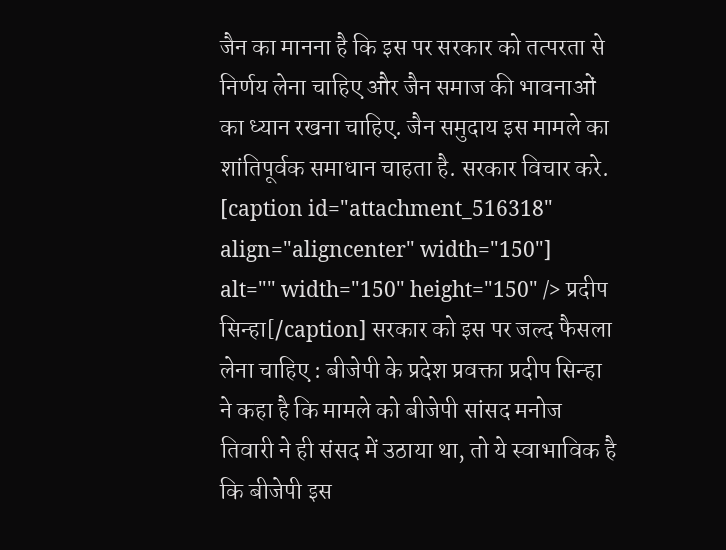जैन का मानना है कि इस पर सरकार को तत्परता से निर्णय लेना चाहिए और जैन समाज की भावनाओं का ध्यान रखना चाहिए. जैन समुदाय इस मामले का शांतिपूर्वक समाधान चाहता है. सरकार विचार करे. [caption id="attachment_516318" align="aligncenter" width="150"]
alt="" width="150" height="150" /> प्रदीप सिन्हा[/caption] सरकार को इस पर जल्द फैसला लेना चाहिए : बीजेपी के प्रदेश प्रवक्ता प्रदीप सिन्हा ने कहा है कि मामले को बीजेपी सांसद मनोज तिवारी ने ही संसद में उठाया था, तो ये स्वाभाविक है कि बीजेपी इस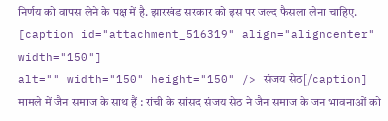निर्णय को वापस लेने के पक्ष में है. झारखंड सरकार को इस पर जल्द फैसला लेना चाहिए. [caption id="attachment_516319" align="aligncenter" width="150"]
alt="" width="150" height="150" /> संजय सेठ[/caption] मामले में जैन समाज के साथ हैं : रांची के सांसद संजय सेठ ने जैन समाज के जन भावनाओं को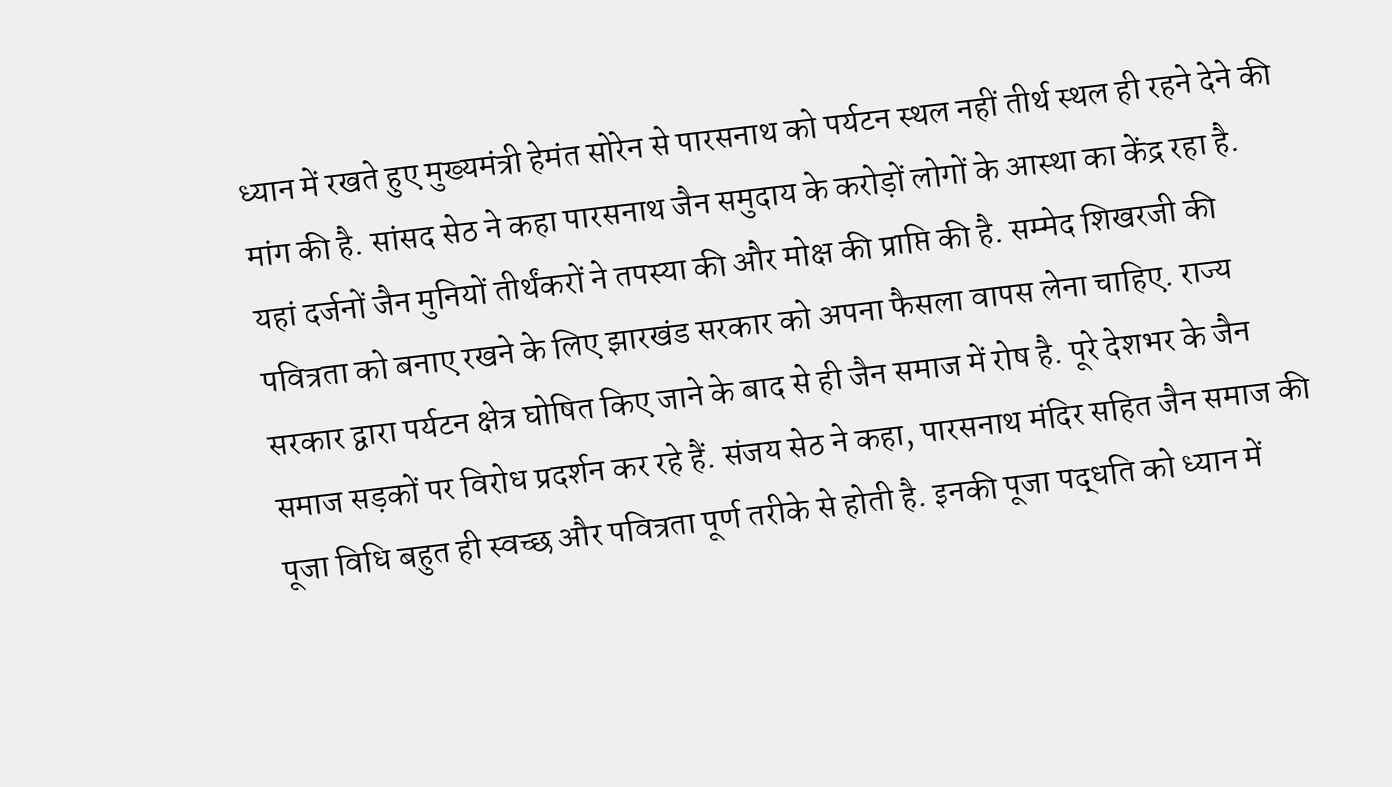ध्यान में रखते हुए मुख्यमंत्री हेमंत सोरेन से पारसनाथ को पर्यटन स्थल नहीं तीर्थ स्थल ही रहने देने की मांग की है. सांसद सेठ ने कहा पारसनाथ जैन समुदाय के करोड़ों लोगों के आस्था का केंद्र रहा है. यहां दर्जनों जैन मुनियों तीर्थंकरों ने तपस्या की और मोक्ष की प्राप्ति की है. सम्मेद शिखरजी की पवित्रता को बनाए रखने के लिए झारखंड सरकार को अपना फैसला वापस लेना चाहिए. राज्य सरकार द्वारा पर्यटन क्षेत्र घोषित किए जाने के बाद से ही जैन समाज में रोष है. पूरे देशभर के जैन समाज सड़कों पर विरोध प्रदर्शन कर रहे हैं. संजय सेठ ने कहा, पारसनाथ मंदिर सहित जैन समाज की पूजा विधि बहुत ही स्वच्छ और पवित्रता पूर्ण तरीके से होती है. इनकी पूजा पद्धति को ध्यान में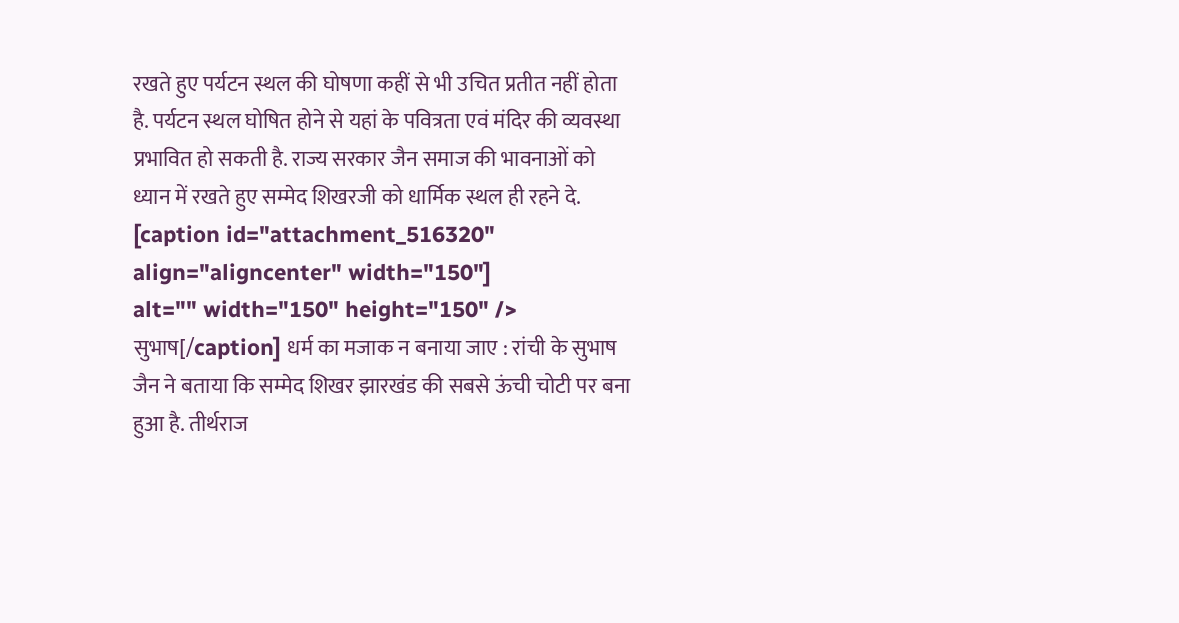रखते हुए पर्यटन स्थल की घोषणा कहीं से भी उचित प्रतीत नहीं होता है. पर्यटन स्थल घोषित होने से यहां के पवित्रता एवं मंदिर की व्यवस्था प्रभावित हो सकती है. राज्य सरकार जैन समाज की भावनाओं को ध्यान में रखते हुए सम्मेद शिखरजी को धार्मिक स्थल ही रहने दे. [caption id="attachment_516320" align="aligncenter" width="150"]
alt="" width="150" height="150" /> सुभाष[/caption] धर्म का मजाक न बनाया जाए : रांची के सुभाष जैन ने बताया कि सम्मेद शिखर झारखंड की सबसे ऊंची चोटी पर बना हुआ है. तीर्थराज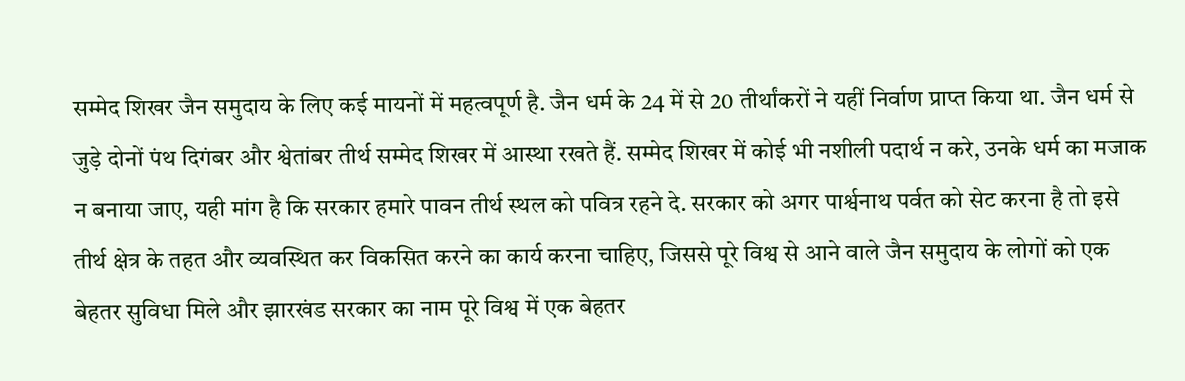सम्मेद शिखर जैन समुदाय के लिए कई मायनों में महत्वपूर्ण है. जैन धर्म के 24 में से 20 तीर्थांकरों ने यहीं निर्वाण प्राप्त किया था. जैन धर्म से जुड़े दोनों पंथ दिगंबर और श्वेतांबर तीर्थ सम्मेद शिखर में आस्था रखते हैं. सम्मेद शिखर में कोई भी नशीली पदार्थ न करे, उनके धर्म का मजाक न बनाया जाए, यही मांग है कि सरकार हमारे पावन तीर्थ स्थल को पवित्र रहने दे. सरकार को अगर पार्श्वनाथ पर्वत को सेट करना है तो इसे तीर्थ क्षेत्र के तहत और व्यवस्थित कर विकसित करने का कार्य करना चाहिए, जिससे पूरे विश्व से आने वाले जैन समुदाय के लोगों को एक बेहतर सुविधा मिले और झारखंड सरकार का नाम पूरे विश्व में एक बेहतर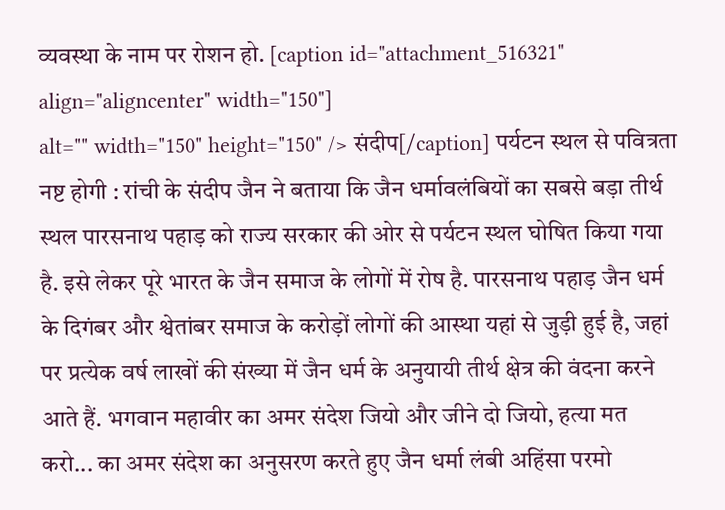व्यवस्था के नाम पर रोशन हो. [caption id="attachment_516321" align="aligncenter" width="150"]
alt="" width="150" height="150" /> संदीप[/caption] पर्यटन स्थल से पवित्रता नष्ट होगी : रांची के संदीप जैन ने बताया कि जैन धर्मावलंबियों का सबसे बड़ा तीर्थ स्थल पारसनाथ पहाड़ को राज्य सरकार की ओर से पर्यटन स्थल घोषित किया गया है. इसे लेकर पूरे भारत के जैन समाज के लोगों में रोष है. पारसनाथ पहाड़ जैन धर्म के दिगंबर और श्वेतांबर समाज के करोड़ों लोगों की आस्था यहां से जुड़ी हुई है, जहां पर प्रत्येक वर्ष लाखों की संख्या में जैन धर्म के अनुयायी तीर्थ क्षेत्र की वंदना करने आते हैं. भगवान महावीर का अमर संदेश जियो और जीने दो जियो, हत्या मत करो... का अमर संदेश का अनुसरण करते हुए जैन धर्मा लंबी अहिंसा परमो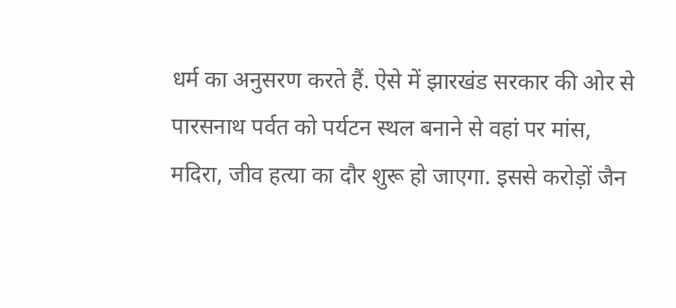धर्म का अनुसरण करते हैं. ऐसे में झारखंड सरकार की ओर से पारसनाथ पर्वत को पर्यटन स्थल बनाने से वहां पर मांस, मदिरा, जीव हत्या का दौर शुरू हो जाएगा. इससे करोड़ों जैन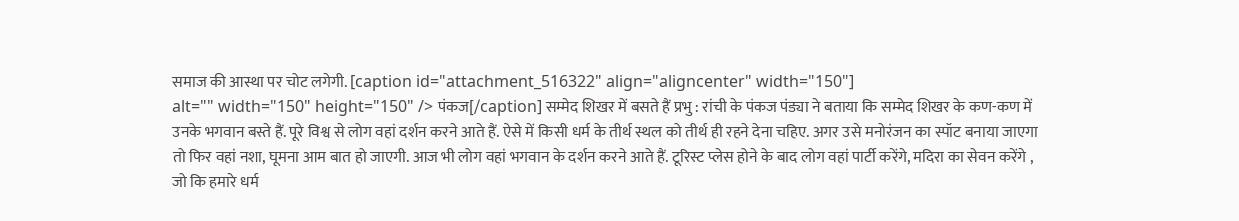समाज की आस्था पर चोट लगेगी. [caption id="attachment_516322" align="aligncenter" width="150"]
alt="" width="150" height="150" /> पंकज[/caption] सम्मेद शिखर में बसते हैं प्रभु : रांची के पंकज पंड्या ने बताया कि सम्मेद शिखर के कण-कण में उनके भगवान बस्ते हैं. पूरे विश्व से लोग वहां दर्शन करने आते हैं. ऐसे में किसी धर्म के तीर्थ स्थल को तीर्थ ही रहने देना चहिए. अगर उसे मनोरंजन का स्पॉट बनाया जाएगा तो फिर वहां नशा, घूमना आम बात हो जाएगी. आज भी लोग वहां भगवान के दर्शन करने आते हैं. टूरिस्ट प्लेस होने के बाद लोग वहां पार्टी करेंगे, मदिरा का सेवन करेंगे , जो कि हमारे धर्म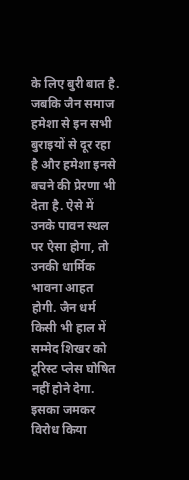के लिए बुरी बात है. जबकि जैन समाज हमेशा से इन सभी बुराइयों से दूर रहा है और हमेशा इनसे बचने की प्रेरणा भी देता है. ऐसे में उनके पावन स्थल पर ऐसा होगा, तो उनकी धार्मिक भावना आहत होगी. जैन धर्म किसी भी हाल में सम्मेद शिखर को टूरिस्ट प्लेस घोषित नहीं होने देगा. इसका जमकर विरोध किया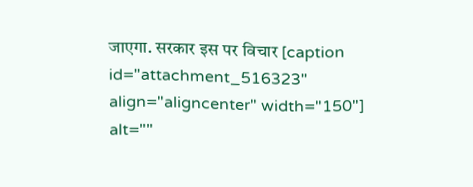जाएगा. सरकार इस पर विचार [caption id="attachment_516323" align="aligncenter" width="150"]
alt=""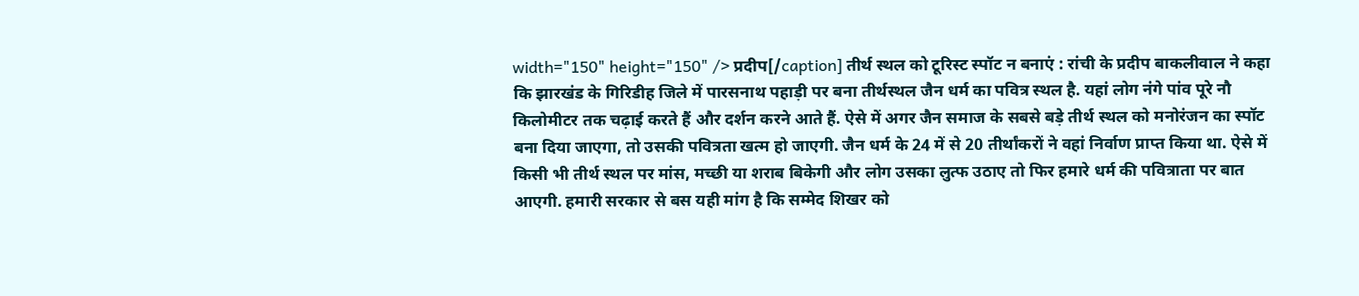width="150" height="150" /> प्रदीप[/caption] तीर्थ स्थल को टूरिस्ट स्पॉट न बनाएं : रांची के प्रदीप बाकलीवाल ने कहा कि झारखंड के गिरिडीह जिले में पारसनाथ पहाड़ी पर बना तीर्थस्थल जैन धर्म का पवित्र स्थल है. यहां लोग नंगे पांव पूरे नौ किलोमीटर तक चढ़ाई करते हैं और दर्शन करने आते हैं. ऐसे में अगर जैन समाज के सबसे बड़े तीर्थ स्थल को मनोरंजन का स्पॉट बना दिया जाएगा, तो उसकी पवित्रता खत्म हो जाएगी. जैन धर्म के 24 में से 20 तीर्थांकरों ने वहां निर्वाण प्राप्त किया था. ऐसे में किसी भी तीर्थ स्थल पर मांस, मच्छी या शराब बिकेगी और लोग उसका लुत्फ उठाए तो फिर हमारे धर्म की पवित्राता पर बात आएगी. हमारी सरकार से बस यही मांग है कि सम्मेद शिखर को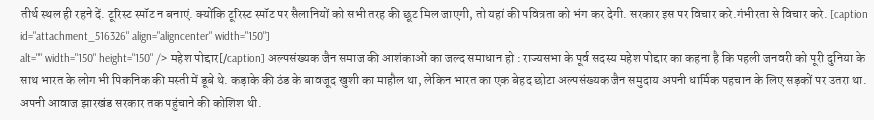तीर्थ स्थल ही रहने दें. टूरिस्ट स्पॉट न बनाएं. क्योंकि टूरिस्ट स्पॉट पर सैलानियों को सभी तरह की छूट मिल जाएगी, तो यहां की पवित्रता को भंग कर देगी. सरकार इस पर विचार करे.गंभीरता से विचार करे. [caption id="attachment_516326" align="aligncenter" width="150"]
alt="" width="150" height="150" /> महेश पोद्दार[/caption] अल्पसंख्यक जैन समाज की आशंकाओं का जल्द समाधान हो : राज्यसभा के पूर्व सदस्य महेश पोद्दार का कहना है कि पहली जनवरी को पूरी दुनिया के साथ भारत के लोग भी पिकनिक की मस्ती में डूबे थे. कड़ाके की ठंड के बावजूद खुशी का माहौल था, लेकिन भारत का एक बेहद छोटा अल्पसंख्यक जैन समुदाय अपनी धार्मिक पहचान के लिए सड़कों पर उतरा था. अपनी आवाज झारखंड सरकार तक पहुंचाने की कोशिश थी.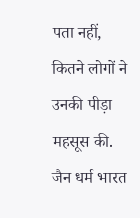पता नहीं, कितने लोगों ने उनकी पीड़ा महसूस की. जैन धर्म भारत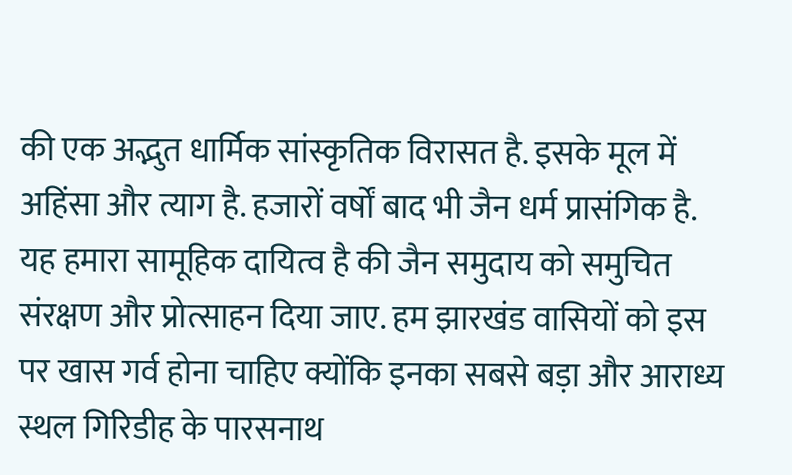की एक अद्भुत धार्मिक सांस्कृतिक विरासत है. इसके मूल में अहिंसा और त्याग है. हजारों वर्षों बाद भी जैन धर्म प्रासंगिक है. यह हमारा सामूहिक दायित्व है की जैन समुदाय को समुचित संरक्षण और प्रोत्साहन दिया जाए. हम झारखंड वासियों को इस पर खास गर्व होना चाहिए क्योंकि इनका सबसे बड़ा और आराध्य स्थल गिरिडीह के पारसनाथ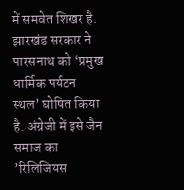में समवेत शिखर है. झारखंड सरकार ने पारसनाथ को ‘प्रमुख धार्मिक पर्यटन स्थल’ घोषित किया है. अंग्रेजी में इसे जैन समाज का ’रिलिजियस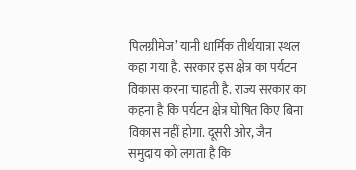पिलग्रीमेज’ यानी धार्मिक तीर्थयात्रा स्थल कहा गया है. सरकार इस क्षेत्र का पर्यटन विकास करना चाहती है. राज्य सरकार का कहना है कि पर्यटन क्षेत्र घोषित किए बिना विकास नहीं होगा. दूसरी ओर, जैन समुदाय को लगता है कि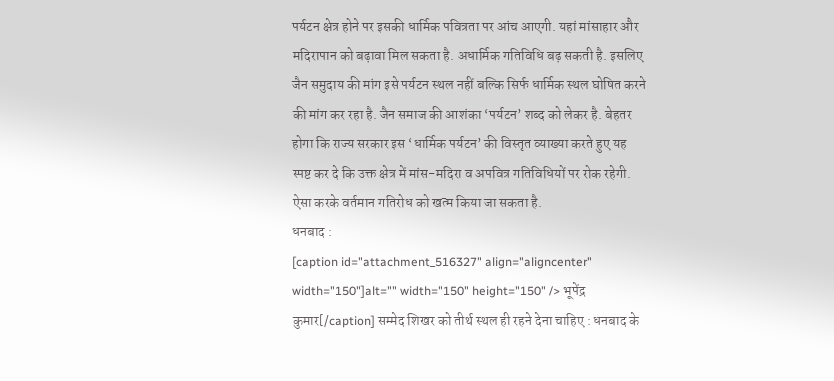पर्यटन क्षेत्र होने पर इसकी धार्मिक पवित्रता पर आंच आएगी. यहां मांसाहार और मदिरापान को बढ़ावा मिल सकता है. अधार्मिक गतिविधि बढ़ सकती है. इसलिए जैन समुदाय की मांग इसे पर्यटन स्थल नहीं बल्कि सिर्फ धार्मिक स्थल घोषित करने की मांग कर रहा है. जैन समाज की आशंका ‘पर्यटन’ शब्द को लेकर है. बेहतर होगा कि राज्य सरकार इस ‘धार्मिक पर्यटन’ की विस्तृत व्याख्या करते हुए यह स्पष्ट कर दे कि उक्त क्षेत्र में मांस-मदिरा व अपवित्र गतिविधियों पर रोक रहेगी. ऐसा करके वर्तमान गतिरोध को खत्म किया जा सकता है.
धनबाद :
[caption id="attachment_516327" align="aligncenter" width="150"]alt="" width="150" height="150" /> भूपेंद्र कुमार[/caption] सम्मेद शिखर को तीर्थ स्थल ही रहने देना चाहिए : धनबाद के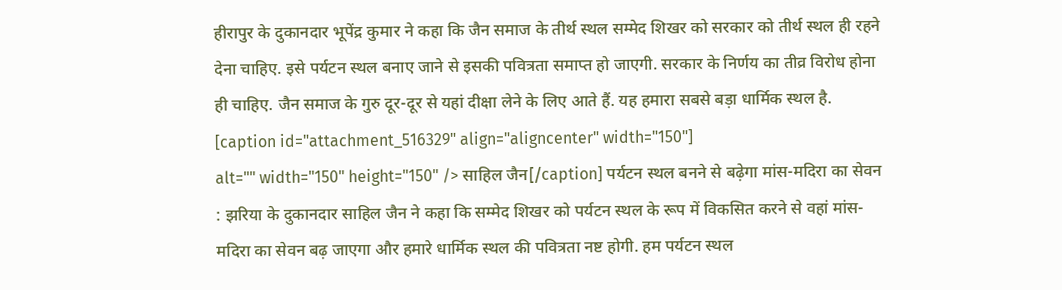हीरापुर के दुकानदार भूपेंद्र कुमार ने कहा कि जैन समाज के तीर्थ स्थल सम्मेद शिखर को सरकार को तीर्थ स्थल ही रहने देना चाहिए. इसे पर्यटन स्थल बनाए जाने से इसकी पवित्रता समाप्त हो जाएगी. सरकार के निर्णय का तीव्र विरोध होना ही चाहिए. जैन समाज के गुरु दूर-दूर से यहां दीक्षा लेने के लिए आते हैं. यह हमारा सबसे बड़ा धार्मिक स्थल है. [caption id="attachment_516329" align="aligncenter" width="150"]
alt="" width="150" height="150" /> साहिल जैन[/caption] पर्यटन स्थल बनने से बढ़ेगा मांस-मदिरा का सेवन : झरिया के दुकानदार साहिल जैन ने कहा कि सम्मेद शिखर को पर्यटन स्थल के रूप में विकसित करने से वहां मांस-मदिरा का सेवन बढ़ जाएगा और हमारे धार्मिक स्थल की पवित्रता नष्ट होगी. हम पर्यटन स्थल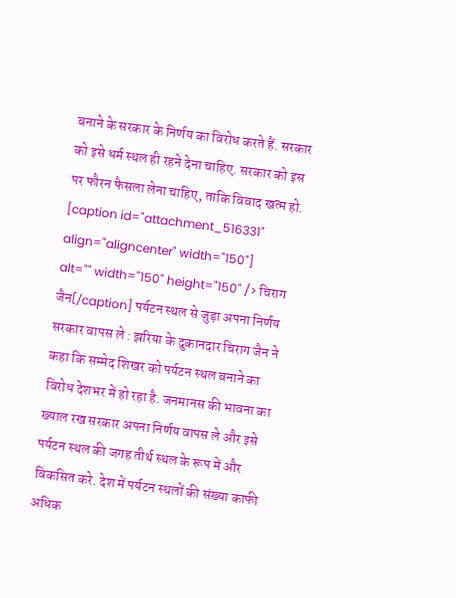बनाने के सरकार के निर्णय का विरोध करते हैं. सरकार को इसे धर्म स्थल ही रहने देना चाहिए. सरकार को इस पर फौरन फैसला लेना चाहिए, ताकि विवाद खत्म हो. [caption id="attachment_516331" align="aligncenter" width="150"]
alt="" width="150" height="150" /> चिराग जैन[/caption] पर्यटन स्थल से जुड़ा अपना निर्णय सरकार वापस ले : झरिया के दुकानदार चिराग जैन ने कहा कि सम्मेद शिखर को पर्यटन स्थल बनाने का विरोध देशभर में हो रहा है. जनमानस की भावना का ख्याल रख सरकार अपना निर्णय वापस ले और इसे पर्यटन स्थल की जगह तीर्थ स्थल के रूप में और विकसित करे. देश में पर्यटन स्थलों की संख्या काफी अधिक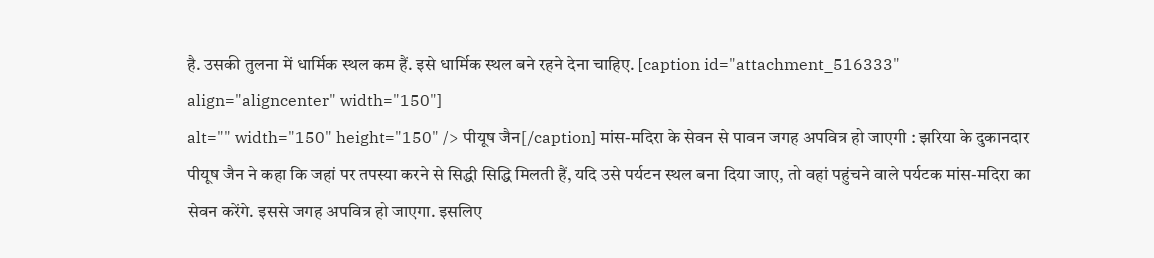है. उसकी तुलना में धार्मिक स्थल कम हैं. इसे धार्मिक स्थल बने रहने देना चाहिए. [caption id="attachment_516333" align="aligncenter" width="150"]
alt="" width="150" height="150" /> पीयूष जैन[/caption] मांस-मदिरा के सेवन से पावन जगह अपवित्र हो जाएगी : झरिया के दुकानदार पीयूष जैन ने कहा कि जहां पर तपस्या करने से सिद्धी सिद्धि मिलती हैं, यदि उसे पर्यटन स्थल बना दिया जाए, तो वहां पहुंचने वाले पर्यटक मांस-मदिरा का सेवन करेंगे. इससे जगह अपवित्र हो जाएगा. इसलिए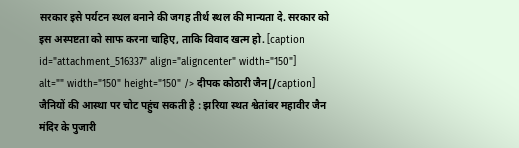सरकार इसे पर्यटन स्थल बनाने की जगह तीर्थ स्थल की मान्यता दे. सरकार को इस अस्पष्टता को साफ करना चाहिए, ताकि विवाद खत्म हो. [caption id="attachment_516337" align="aligncenter" width="150"]
alt="" width="150" height="150" /> दीपक कोठारी जैन[/caption] जैनियों की आस्था पर चोट पहुंच सकती है : झरिया स्थत श्वेतांबर महावीर जैन मंदिर के पुजारी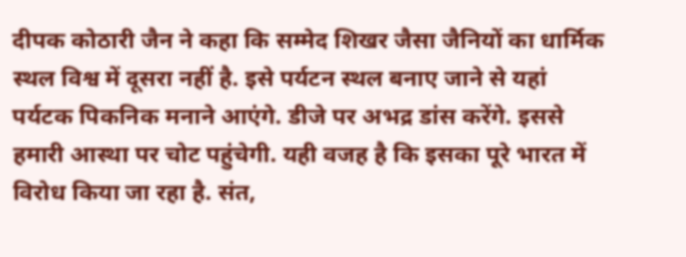दीपक कोठारी जैन ने कहा कि सम्मेद शिखर जैसा जैनियों का धार्मिक स्थल विश्व में दूसरा नहीं है. इसे पर्यटन स्थल बनाए जाने से यहां पर्यटक पिकनिक मनाने आएंगे. डीजे पर अभद्र डांस करेंगे. इससे हमारी आस्था पर चोट पहुंचेगी. यही वजह है कि इसका पूरे भारत में विरोध किया जा रहा है. संत,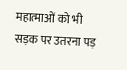महात्माओं को भी सड़क पर उतरना पड़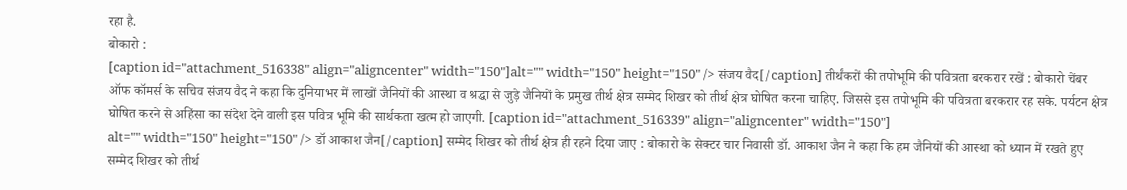रहा है.
बोकारो :
[caption id="attachment_516338" align="aligncenter" width="150"]alt="" width="150" height="150" /> संजय वैद[/caption] तीर्थंकरों की तपोभूमि की पवित्रता बरकरार रखें : बोकारो चेंबर ऑफ कॉमर्स के सचिव संजय वैद ने कहा कि दुनियाभर में लाखों जैनियों की आस्था व श्रद्धा से जुड़े जैनियों के प्रमुख तीर्थ क्षेत्र सम्मेद शिखर को तीर्थ क्षेत्र घोषित करना चाहिए. जिससे इस तपोभूमि की पवित्रता बरकरार रह सके. पर्यटन क्षेत्र घोषित करने से अहिंसा का संदेश देने वाली इस पवित्र भूमि की सार्थकता खत्म हो जाएगी. [caption id="attachment_516339" align="aligncenter" width="150"]
alt="" width="150" height="150" /> डॉ आकाश जैन[/caption] सम्मेद शिखर को तीर्थ क्षेत्र ही रहने दिया जाए : बोकारो के सेक्टर चार निवासी डॉ. आकाश जैन ने कहा कि हम जैनियों की आस्था को ध्यान में रखते हुए सम्मेद शिखर को तीर्थ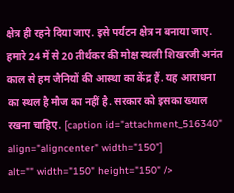क्षेत्र ही रहने दिया जाए. इसे पर्यटन क्षेत्र न बनाया जाए. हमारे 24 में से 20 तीर्थकर की मोक्ष स्थली शिखरजी अनंत काल से हम जैनियों की आस्था का केंद्र हैं. यह आराधना का स्थल है मौज का नहीं है. सरकार को इसका ख्याल रखना चाहिए. [caption id="attachment_516340" align="aligncenter" width="150"]
alt="" width="150" height="150" />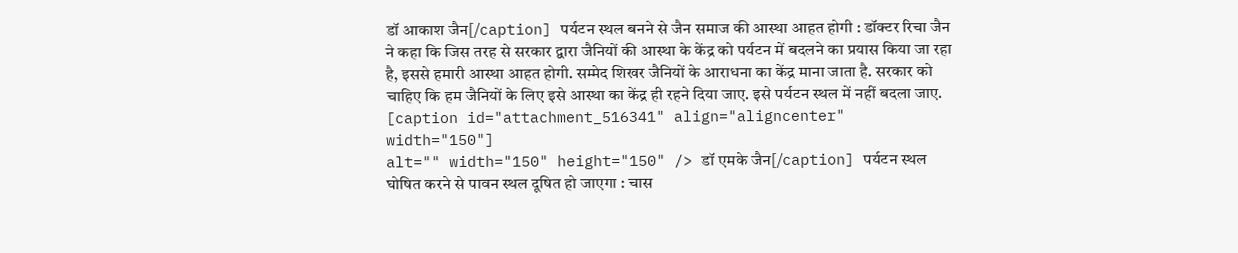डॉ आकाश जैन[/caption] पर्यटन स्थल बनने से जैन समाज की आस्था आहत होगी : डॉक्टर रिचा जैन ने कहा कि जिस तरह से सरकार द्वारा जैनियों की आस्था के केंद्र को पर्यटन में बदलने का प्रयास किया जा रहा है, इससे हमारी आस्था आहत होगी. सम्मेद शिखर जैनियों के आराधना का केंद्र माना जाता है. सरकार को चाहिए कि हम जैनियों के लिए इसे आस्था का केंद्र ही रहने दिया जाए. इसे पर्यटन स्थल में नहीं बदला जाए. [caption id="attachment_516341" align="aligncenter" width="150"]
alt="" width="150" height="150" /> डॉ एमके जैन[/caption] पर्यटन स्थल घोषित करने से पावन स्थल दूषित हो जाएगा : चास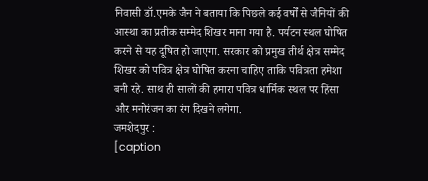निवासी डॉ.एमके जैन ने बताया कि पिछले कई वर्षों से जैनियों की आस्था का प्रतीक सम्मेद शिखर माना गया है. पर्यटन स्थल घोषित करने से यह दूषित हो जाएगा. सरकार को प्रमुख तीर्थ क्षेत्र सम्मेद शिखर को पवित्र क्षेत्र घोषित करना चाहिए ताकि पवित्रता हमेशा बनी रहे. साथ ही सालों की हमारा पवित्र धार्मिक स्थल पर हिंसा और मनोरंजन का रंग दिखने लगेगा.
जमशेदपुर :
[caption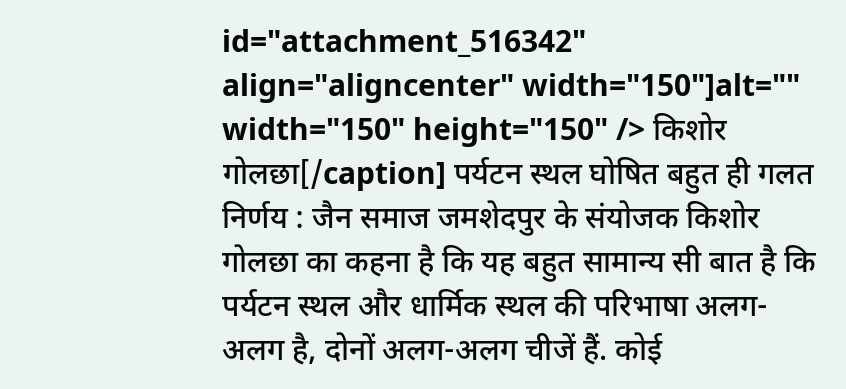id="attachment_516342" align="aligncenter" width="150"]alt="" width="150" height="150" /> किशोर गोलछा[/caption] पर्यटन स्थल घोषित बहुत ही गलत निर्णय : जैन समाज जमशेदपुर के संयोजक किशोर गोलछा का कहना है कि यह बहुत सामान्य सी बात है कि पर्यटन स्थल और धार्मिक स्थल की परिभाषा अलग-अलग है, दोनों अलग-अलग चीजें हैं. कोई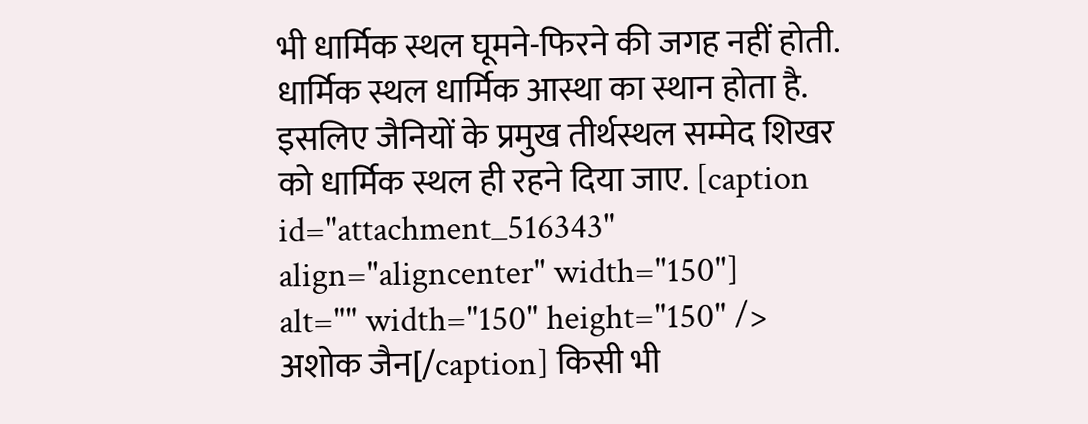भी धार्मिक स्थल घूमने-फिरने की जगह नहीं होती. धार्मिक स्थल धार्मिक आस्था का स्थान होता है. इसलिए जैनियों के प्रमुख तीर्थस्थल सम्मेद शिखर को धार्मिक स्थल ही रहने दिया जाए. [caption id="attachment_516343" align="aligncenter" width="150"]
alt="" width="150" height="150" /> अशोक जैन[/caption] किसी भी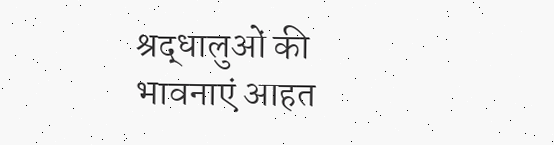श्रद्धालुओं की भावनाएं आहत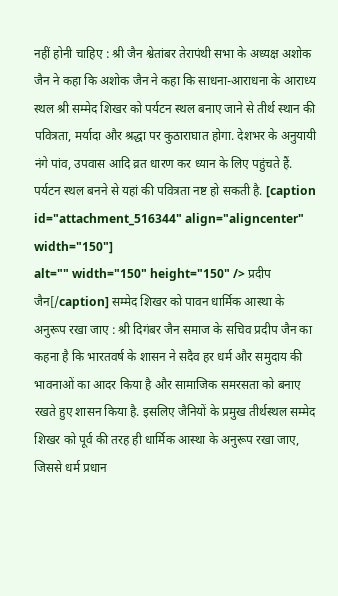नहीं होनी चाहिए : श्री जैन श्वेतांबर तेरापंथी सभा के अध्यक्ष अशोक जैन ने कहा कि अशोक जैन ने कहा कि साधना-आराधना के आराध्य स्थल श्री सम्मेद शिखर को पर्यटन स्थल बनाए जाने से तीर्थ स्थान की पवित्रता, मर्यादा और श्रद्धा पर कुठाराघात होगा. देशभर के अनुयायी नंगे पांव, उपवास आदि व्रत धारण कर ध्यान के लिए पहुंचते हैं. पर्यटन स्थल बनने से यहां की पवित्रता नष्ट हो सकती है. [caption id="attachment_516344" align="aligncenter" width="150"]
alt="" width="150" height="150" /> प्रदीप जैन[/caption] सम्मेद शिखर को पावन धार्मिक आस्था के अनुरूप रखा जाए : श्री दिगंबर जैन समाज के सचिव प्रदीप जैन का कहना है कि भारतवर्ष के शासन ने सदैव हर धर्म और समुदाय की भावनाओं का आदर किया है और सामाजिक समरसता को बनाए रखते हुए शासन किया है. इसलिए जैनियों के प्रमुख तीर्थस्थल सम्मेद शिखर को पूर्व की तरह ही धार्मिक आस्था के अनुरूप रखा जाए, जिससे धर्म प्रधान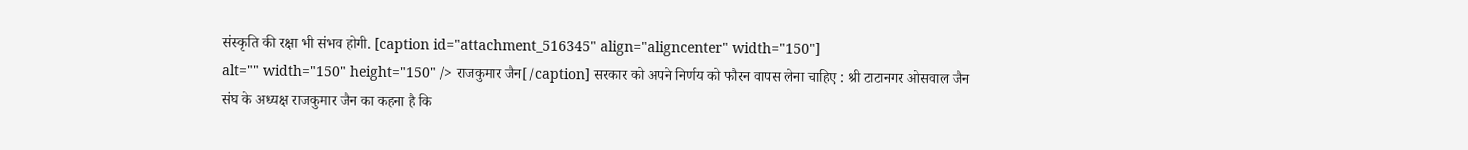संस्कृति की रक्षा भी संभव होगी. [caption id="attachment_516345" align="aligncenter" width="150"]
alt="" width="150" height="150" /> राजकुमार जैन[/caption] सरकार को अपने निर्णय को फौरन वापस लेना चाहिए : श्री टाटानगर ओसवाल जैन संघ के अध्यक्ष राजकुमार जैन का कहना है कि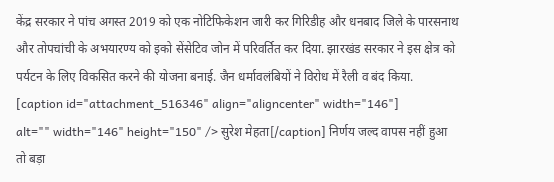केंद्र सरकार ने पांच अगस्त 2019 को एक नोटिफिकेशन जारी कर गिरिडीह और धनबाद जिले के पारसनाथ और तोपचांची के अभयारण्य को इको सेंसेटिव जोन में परिवर्तित कर दिया. झारखंड सरकार ने इस क्षेत्र को पर्यटन के लिए विकसित करने की योजना बनाई. जैन धर्मावलंबियों ने विरोध में रैली व बंद किया. [caption id="attachment_516346" align="aligncenter" width="146"]
alt="" width="146" height="150" /> सुरेश मेहता[/caption] निर्णय जल्द वापस नहीं हुआ तो बड़ा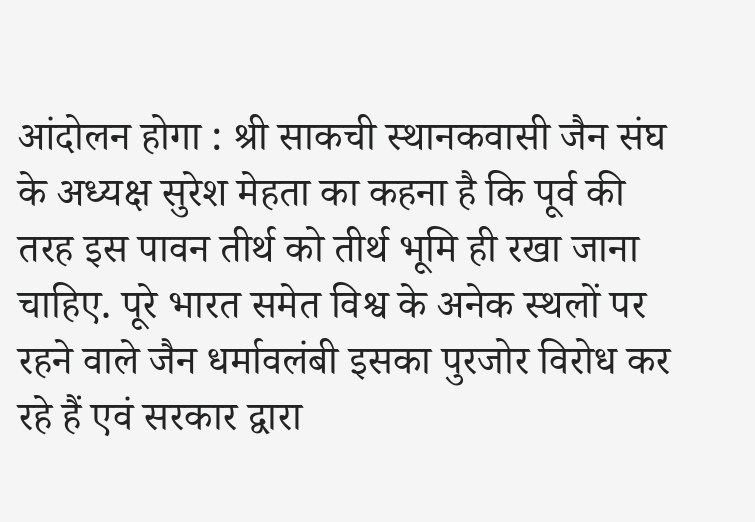आंदोलन होगा : श्री साकची स्थानकवासी जैन संघ के अध्यक्ष सुरेश मेहता का कहना है कि पूर्व की तरह इस पावन तीर्थ को तीर्थ भूमि ही रखा जाना चाहिए. पूरे भारत समेत विश्व के अनेक स्थलों पर रहने वाले जैन धर्मावलंबी इसका पुरजोर विरोध कर रहे हैं एवं सरकार द्वारा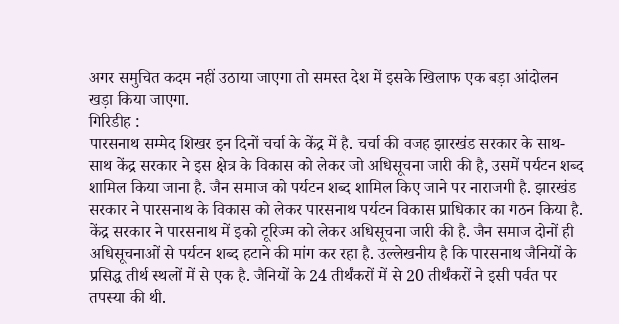अगर समुचित कदम नहीं उठाया जाएगा तो समस्त देश में इसके खिलाफ एक बड़ा आंदोलन खड़ा किया जाएगा.
गिरिडीह :
पारसनाथ सम्मेद शिखर इन दिनों चर्चा के केंद्र में है. चर्चा की वजह झारखंड सरकार के साथ-साथ केंद्र सरकार ने इस क्षेत्र के विकास को लेकर जो अधिसूचना जारी की है, उसमें पर्यटन शब्द शामिल किया जाना है. जैन समाज को पर्यटन शब्द शामिल किए जाने पर नाराजगी है. झारखंड सरकार ने पारसनाथ के विकास को लेकर पारसनाथ पर्यटन विकास प्राधिकार का गठन किया है. केंद्र सरकार ने पारसनाथ में इको टूरिज्म को लेकर अधिसूचना जारी की है. जैन समाज दोनों ही अधिसूचनाओं से पर्यटन शब्द हटाने की मांग कर रहा है. उल्लेखनीय है कि पारसनाथ जैनियों के प्रसिद्ध तीर्थ स्थलों में से एक है. जैनियों के 24 तीर्थंकरों में से 20 तीर्थंकरों ने इसी पर्वत पर तपस्या की थी.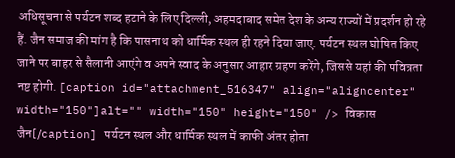अधिसूचना से पर्यटन शब्द हटाने के लिए दिल्ली, अहमदाबाद समेत देश के अन्य राज्यों में प्रदर्शन हो रहे हैं. जैन समाज की मांग है कि पासनाथ को धार्मिक स्थल ही रहने दिया जाए. पर्यटन स्थल घोषित किए जाने पर बाहर से सैलानी आएंगे व अपने स्वाद के अनुसार आहार ग्रहण करेंगे, जिससे यहां की पवित्रता नष्ट होगी. [caption id="attachment_516347" align="aligncenter" width="150"]alt="" width="150" height="150" /> विकास जैन[/caption] पर्यटन स्थल और धार्मिक स्थल में काफी अंतर होता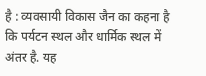है : व्यवसायी विकास जैन का कहना है कि पर्यटन स्थल और धार्मिक स्थल में अंतर है. यह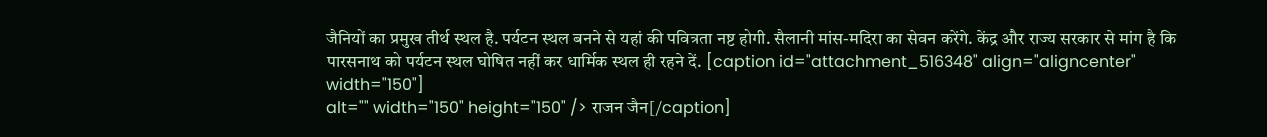जैनियों का प्रमुख तीर्थ स्थल है. पर्यटन स्थल बनने से यहां की पवित्रता नष्ट होगी. सैलानी मांस-मदिरा का सेवन करेंगे. केंद्र और राज्य सरकार से मांग है कि पारसनाथ को पर्यटन स्थल घोषित नहीं कर धार्मिक स्थल ही रहने दें. [caption id="attachment_516348" align="aligncenter" width="150"]
alt="" width="150" height="150" /> राजन जैन[/caption]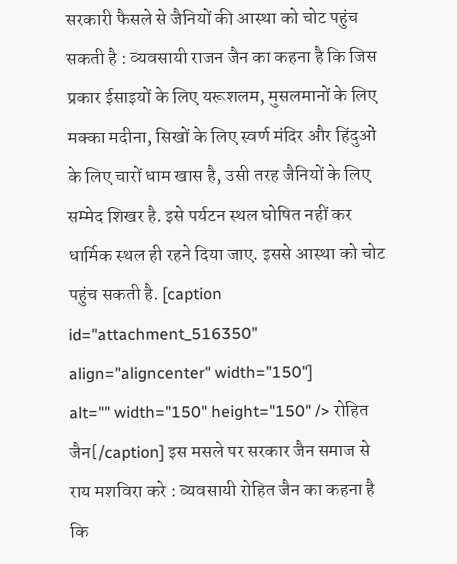सरकारी फैसले से जैनियों की आस्था को चोट पहुंच सकती है : व्यवसायी राजन जैन का कहना है कि जिस प्रकार ईसाइयों के लिए यरूशलम, मुसलमानों के लिए मक्का मदीना, सिखों के लिए स्वर्ण मंदिर और हिंदुओं के लिए चारों धाम खास है, उसी तरह जैनियों के लिए सम्मेद शिखर है. इसे पर्यटन स्थल घोषित नहीं कर धार्मिक स्थल ही रहने दिया जाए. इससे आस्था को चोट पहुंच सकती है. [caption id="attachment_516350" align="aligncenter" width="150"]
alt="" width="150" height="150" /> रोहित जैन[/caption] इस मसले पर सरकार जैन समाज से राय मशविरा करे : व्यवसायी रोहित जैन का कहना है कि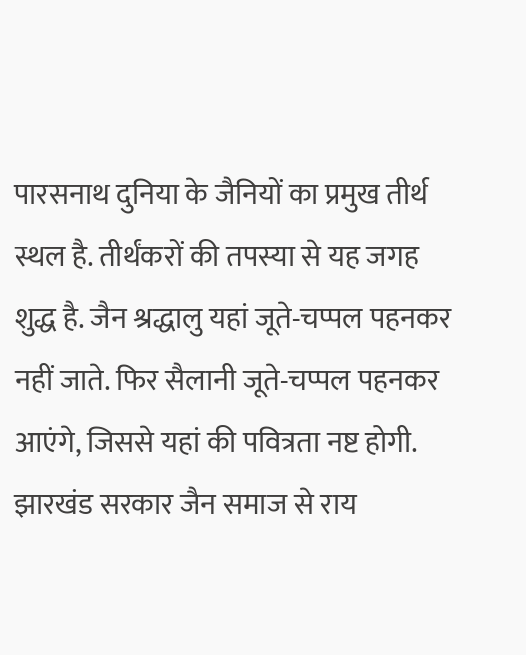पारसनाथ दुनिया के जैनियों का प्रमुख तीर्थ स्थल है. तीर्थंकरों की तपस्या से यह जगह शुद्ध है. जैन श्रद्धालु यहां जूते-चप्पल पहनकर नहीं जाते. फिर सैलानी जूते-चप्पल पहनकर आएंगे, जिससे यहां की पवित्रता नष्ट होगी. झारखंड सरकार जैन समाज से राय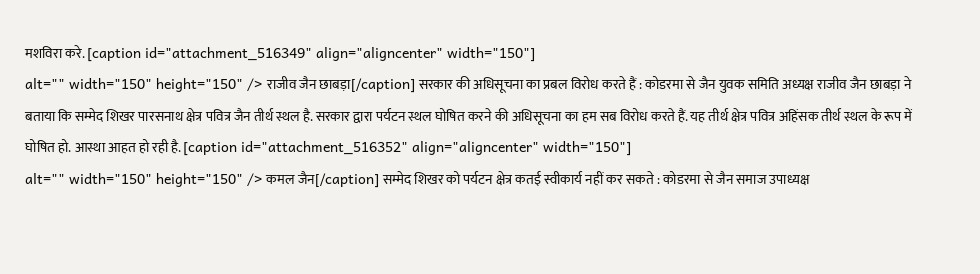मशविरा करे. [caption id="attachment_516349" align="aligncenter" width="150"]
alt="" width="150" height="150" /> राजीव जैन छाबड़ा[/caption] सरकार की अधिसूचना का प्रबल विरोध करते हैं : कोडरमा से जैन युवक समिति अध्यक्ष राजीव जैन छाबड़ा ने बताया कि सम्मेद शिखर पारसनाथ क्षेत्र पवित्र जैन तीर्थ स्थल है. सरकार द्वारा पर्यटन स्थल घोषित करने की अधिसूचना का हम सब विरोध करते हैं. यह तीर्थ क्षेत्र पवित्र अहिंसक तीर्थ स्थल के रूप में घोषित हो. आस्था आहत हो रही है. [caption id="attachment_516352" align="aligncenter" width="150"]
alt="" width="150" height="150" /> कमल जैन[/caption] सम्मेद शिखर को पर्यटन क्षेत्र कतई स्वीकार्य नहीं कर सकते : कोडरमा से जैन समाज उपाध्यक्ष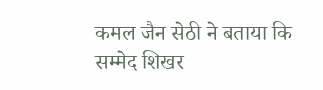कमल जैन सेठी ने बताया कि सम्मेद शिखर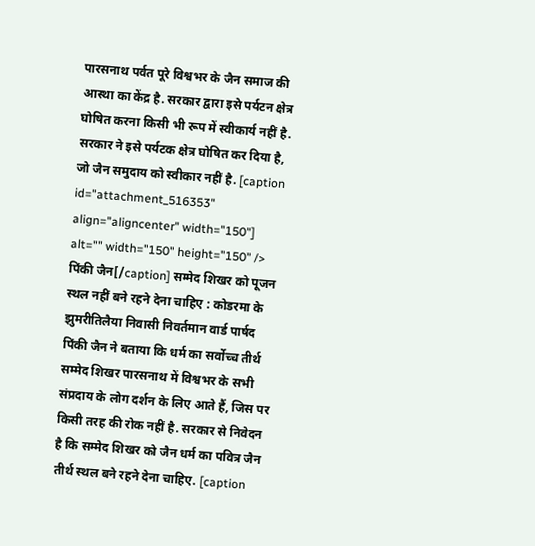पारसनाथ पर्वत पूरे विश्वभर के जैन समाज की आस्था का केंद्र है. सरकार द्वारा इसे पर्यटन क्षेत्र घोषित करना किसी भी रूप में स्वीकार्य नहीं है. सरकार ने इसे पर्यटक क्षेत्र घोषित कर दिया है, जो जैन समुदाय को स्वीकार नहीं है. [caption id="attachment_516353" align="aligncenter" width="150"]
alt="" width="150" height="150" /> पिंकी जैन[/caption] सम्मेद शिखर को पूजन स्थल नहीं बने रहने देना चाहिए : कोडरमा के झुमरीतिलैया निवासी निवर्तमान वार्ड पार्षद पिंकी जैन ने बताया कि धर्म का सर्वोच्च तीर्थ सम्मेद शिखर पारसनाथ में विश्वभर के सभी संप्रदाय के लोग दर्शन के लिए आते हैं, जिस पर किसी तरह की रोक नहीं है. सरकार से निवेदन है कि सम्मेद शिखर को जैन धर्म का पवित्र जैन तीर्थ स्थल बने रहने देना चाहिए. [caption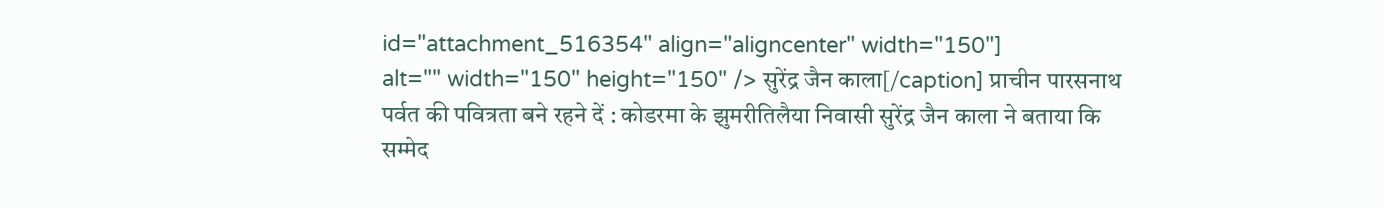id="attachment_516354" align="aligncenter" width="150"]
alt="" width="150" height="150" /> सुरेंद्र जैन काला[/caption] प्राचीन पारसनाथ पर्वत की पवित्रता बने रहने दें : कोडरमा के झुमरीतिलैया निवासी सुरेंद्र जैन काला ने बताया कि सम्मेद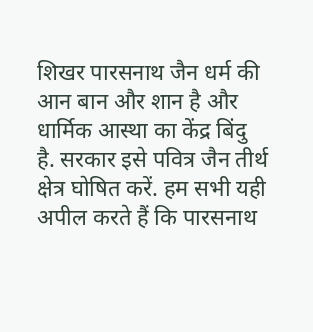शिखर पारसनाथ जैन धर्म की आन बान और शान है और धार्मिक आस्था का केंद्र बिंदु है. सरकार इसे पवित्र जैन तीर्थ क्षेत्र घोषित करें. हम सभी यही अपील करते हैं कि पारसनाथ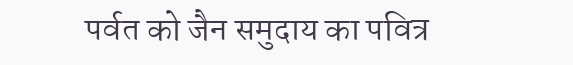पर्वत को जैन समुदाय का पवित्र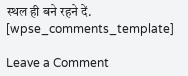स्थल ही बने रहने दें. [wpse_comments_template]

Leave a Comment